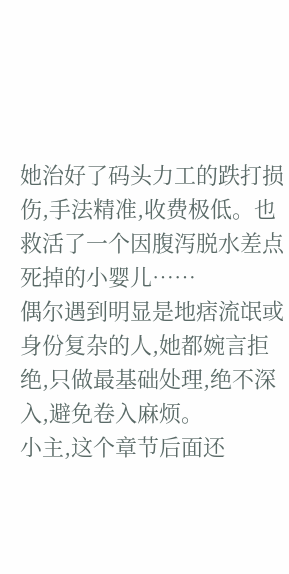她治好了码头力工的跌打损伤,手法精准,收费极低。也救活了一个因腹泻脱水差点死掉的小婴儿……
偶尔遇到明显是地痞流氓或身份复杂的人,她都婉言拒绝,只做最基础处理,绝不深入,避免卷入麻烦。
小主,这个章节后面还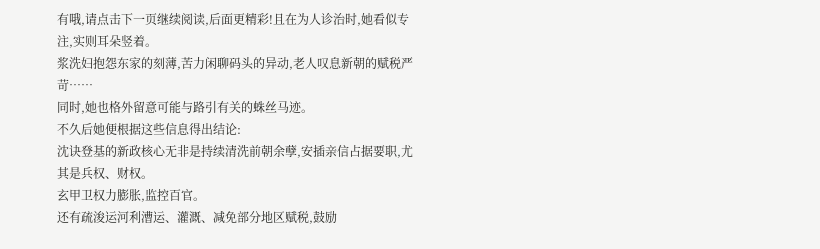有哦,请点击下一页继续阅读,后面更精彩!且在为人诊治时,她看似专注,实则耳朵竖着。
浆洗妇抱怨东家的刻薄,苦力闲聊码头的异动,老人叹息新朝的赋税严苛……
同时,她也格外留意可能与路引有关的蛛丝马迹。
不久后她便根据这些信息得出结论:
沈诀登基的新政核心无非是持续清洗前朝余孽,安插亲信占据要职,尤其是兵权、财权。
玄甲卫权力膨胀,监控百官。
还有疏浚运河利漕运、灌溉、减免部分地区赋税,鼓励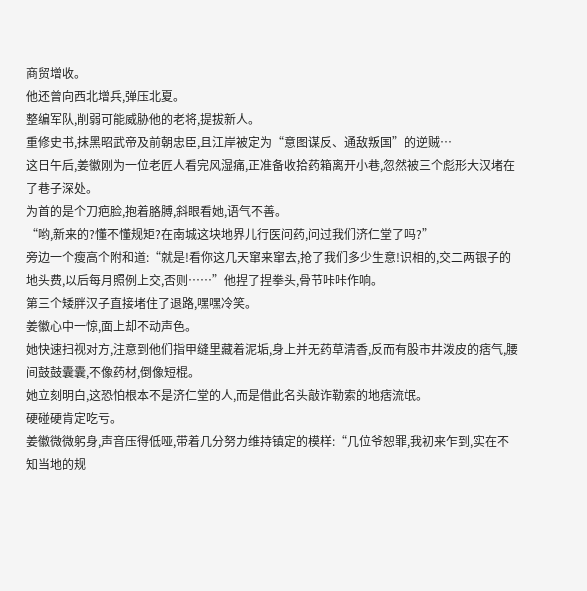商贸增收。
他还曾向西北增兵,弹压北夏。
整编军队,削弱可能威胁他的老将,提拔新人。
重修史书,抹黑昭武帝及前朝忠臣,且江岸被定为“意图谋反、通敌叛国”的逆贼…
这日午后,姜徽刚为一位老匠人看完风湿痛,正准备收拾药箱离开小巷,忽然被三个彪形大汉堵在了巷子深处。
为首的是个刀疤脸,抱着胳膊,斜眼看她,语气不善。
“哟,新来的?懂不懂规矩?在南城这块地界儿行医问药,问过我们济仁堂了吗?”
旁边一个瘦高个附和道:“就是!看你这几天窜来窜去,抢了我们多少生意!识相的,交二两银子的地头费,以后每月照例上交,否则……”他捏了捏拳头,骨节咔咔作响。
第三个矮胖汉子直接堵住了退路,嘿嘿冷笑。
姜徽心中一惊,面上却不动声色。
她快速扫视对方,注意到他们指甲缝里藏着泥垢,身上并无药草清香,反而有股市井泼皮的痞气,腰间鼓鼓囊囊,不像药材,倒像短棍。
她立刻明白,这恐怕根本不是济仁堂的人,而是借此名头敲诈勒索的地痞流氓。
硬碰硬肯定吃亏。
姜徽微微躬身,声音压得低哑,带着几分努力维持镇定的模样:“几位爷恕罪,我初来乍到,实在不知当地的规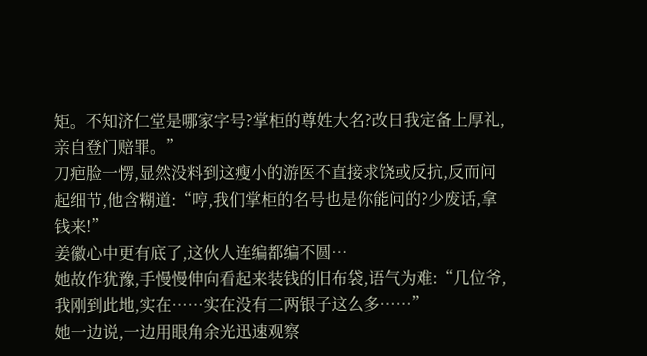矩。不知济仁堂是哪家字号?掌柜的尊姓大名?改日我定备上厚礼,亲自登门赔罪。”
刀疤脸一愣,显然没料到这瘦小的游医不直接求饶或反抗,反而问起细节,他含糊道:“哼,我们掌柜的名号也是你能问的?少废话,拿钱来!”
姜徽心中更有底了,这伙人连编都编不圆…
她故作犹豫,手慢慢伸向看起来装钱的旧布袋,语气为难:“几位爷,我刚到此地,实在……实在没有二两银子这么多……”
她一边说,一边用眼角余光迅速观察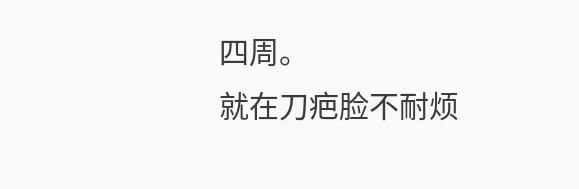四周。
就在刀疤脸不耐烦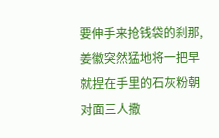要伸手来抢钱袋的刹那,姜徽突然猛地将一把早就捏在手里的石灰粉朝对面三人撒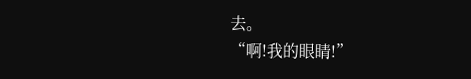去。
“啊!我的眼睛!”